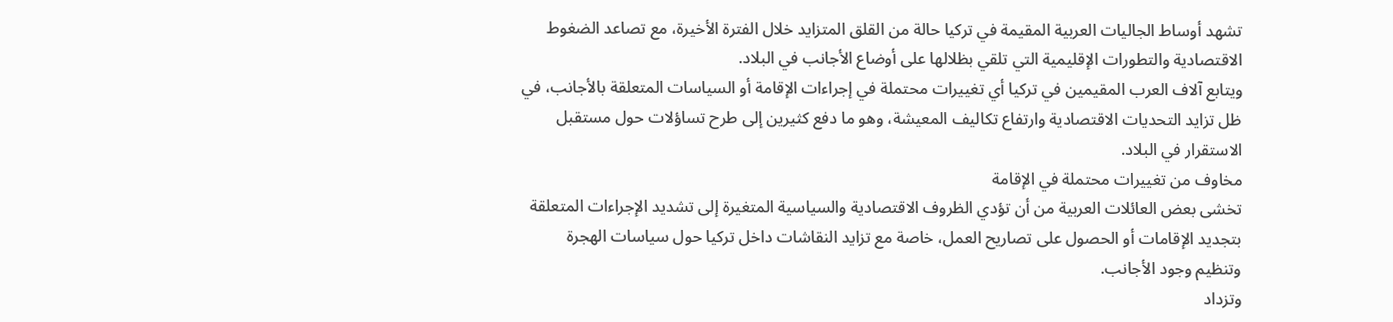تشهد أوساط الجاليات العربية المقيمة في تركيا حالة من القلق المتزايد خلال الفترة الأخيرة، مع تصاعد الضغوط الاقتصادية والتطورات الإقليمية التي تلقي بظلالها على أوضاع الأجانب في البلاد.
ويتابع آلاف العرب المقيمين في تركيا أي تغييرات محتملة في إجراءات الإقامة أو السياسات المتعلقة بالأجانب، في ظل تزايد التحديات الاقتصادية وارتفاع تكاليف المعيشة، وهو ما دفع كثيرين إلى طرح تساؤلات حول مستقبل الاستقرار في البلاد.
مخاوف من تغييرات محتملة في الإقامة
تخشى بعض العائلات العربية من أن تؤدي الظروف الاقتصادية والسياسية المتغيرة إلى تشديد الإجراءات المتعلقة بتجديد الإقامات أو الحصول على تصاريح العمل، خاصة مع تزايد النقاشات داخل تركيا حول سياسات الهجرة وتنظيم وجود الأجانب.
وتزداد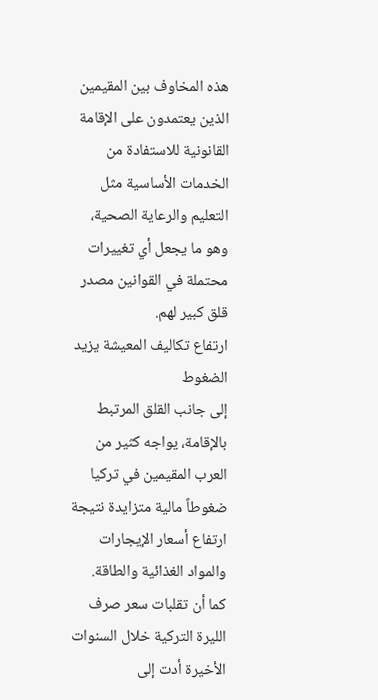هذه المخاوف بين المقيمين الذين يعتمدون على الإقامة القانونية للاستفادة من الخدمات الأساسية مثل التعليم والرعاية الصحية، وهو ما يجعل أي تغييرات محتملة في القوانين مصدر قلق كبير لهم.
ارتفاع تكاليف المعيشة يزيد الضغوط
إلى جانب القلق المرتبط بالإقامة، يواجه كثير من العرب المقيمين في تركيا ضغوطاً مالية متزايدة نتيجة ارتفاع أسعار الإيجارات والمواد الغذائية والطاقة.
كما أن تقلبات سعر صرف الليرة التركية خلال السنوات الأخيرة أدت إلى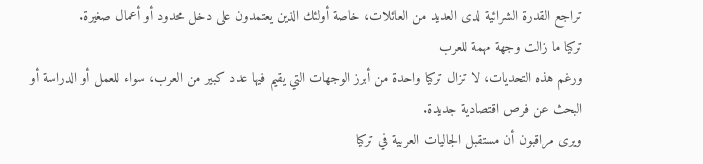تراجع القدرة الشرائية لدى العديد من العائلات، خاصة أولئك الذين يعتمدون على دخل محدود أو أعمال صغيرة.
تركيا ما زالت وجهة مهمة للعرب
ورغم هذه التحديات، لا تزال تركيا واحدة من أبرز الوجهات التي يقيم فيها عدد كبير من العرب، سواء للعمل أو الدراسة أو البحث عن فرص اقتصادية جديدة.
ويرى مراقبون أن مستقبل الجاليات العربية في تركيا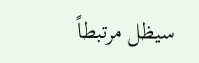سيظل مرتبطاً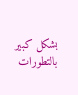بشكل كبير بالتطورات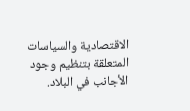الاقتصادية والسياسات المتعلقة بتنظيم وجود الأجانب في البلاد.